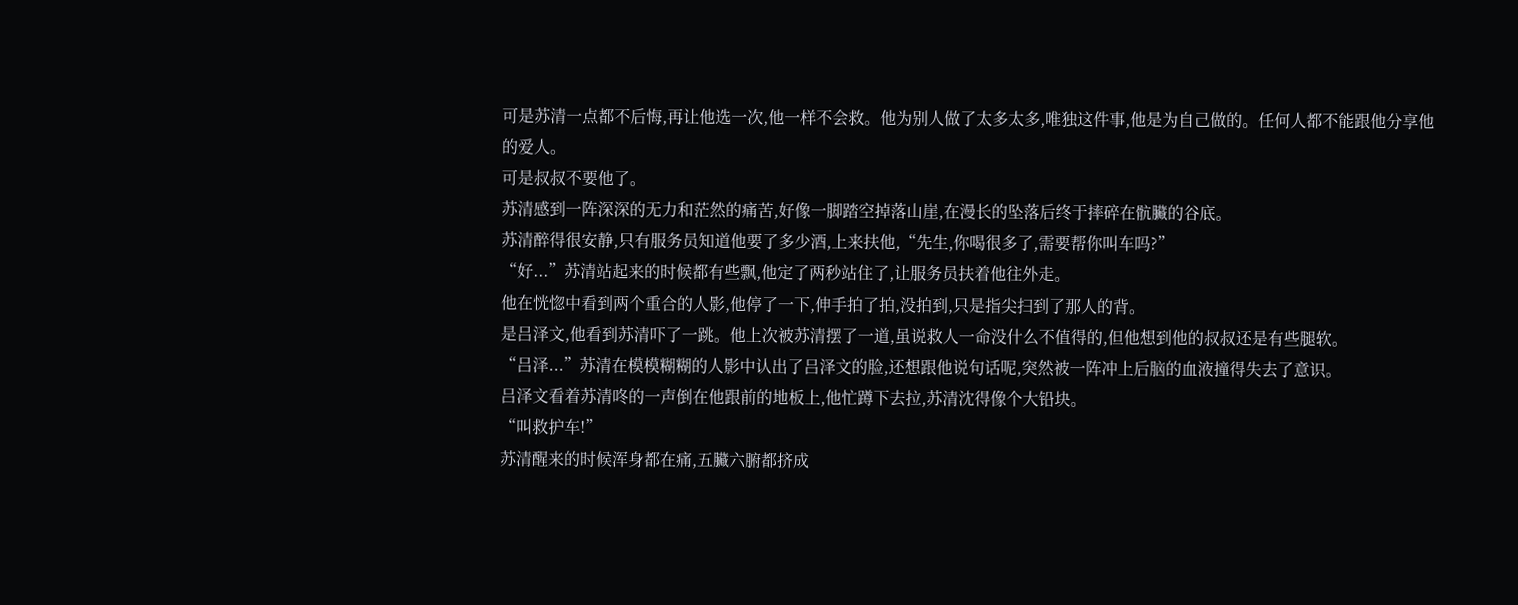可是苏清一点都不后悔,再让他选一次,他一样不会救。他为别人做了太多太多,唯独这件事,他是为自己做的。任何人都不能跟他分享他的爱人。
可是叔叔不要他了。
苏清感到一阵深深的无力和茫然的痛苦,好像一脚踏空掉落山崖,在漫长的坠落后终于摔碎在骯臟的谷底。
苏清醉得很安静,只有服务员知道他要了多少酒,上来扶他,“先生,你喝很多了,需要帮你叫车吗?”
“好...”苏清站起来的时候都有些飘,他定了两秒站住了,让服务员扶着他往外走。
他在恍惚中看到两个重合的人影,他停了一下,伸手拍了拍,没拍到,只是指尖扫到了那人的背。
是吕泽文,他看到苏清吓了一跳。他上次被苏清摆了一道,虽说救人一命没什么不值得的,但他想到他的叔叔还是有些腿软。
“吕泽...”苏清在模模糊糊的人影中认出了吕泽文的脸,还想跟他说句话呢,突然被一阵冲上后脑的血液撞得失去了意识。
吕泽文看着苏清咚的一声倒在他跟前的地板上,他忙蹲下去拉,苏清沈得像个大铅块。
“叫救护车!”
苏清醒来的时候浑身都在痛,五臟六腑都挤成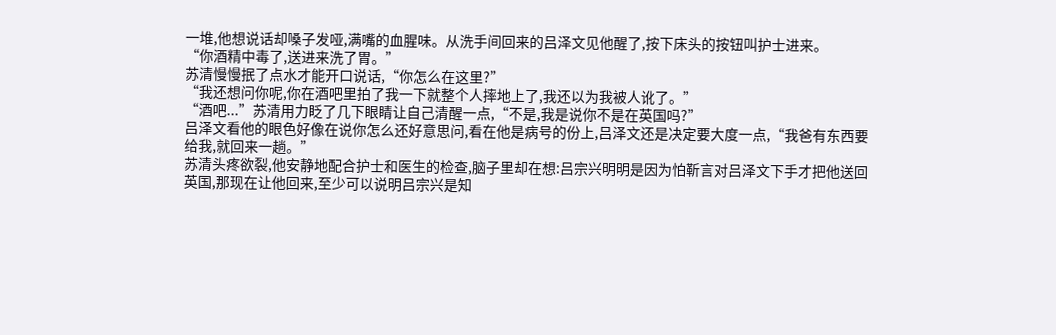一堆,他想说话却嗓子发哑,满嘴的血腥味。从洗手间回来的吕泽文见他醒了,按下床头的按钮叫护士进来。
“你酒精中毒了,送进来洗了胃。”
苏清慢慢抿了点水才能开口说话,“你怎么在这里?”
“我还想问你呢,你在酒吧里拍了我一下就整个人摔地上了,我还以为我被人讹了。”
“酒吧...”苏清用力眨了几下眼睛让自己清醒一点,“不是,我是说你不是在英国吗?”
吕泽文看他的眼色好像在说你怎么还好意思问,看在他是病号的份上,吕泽文还是决定要大度一点,“我爸有东西要给我,就回来一趟。”
苏清头疼欲裂,他安静地配合护士和医生的检查,脑子里却在想:吕宗兴明明是因为怕靳言对吕泽文下手才把他送回英国,那现在让他回来,至少可以说明吕宗兴是知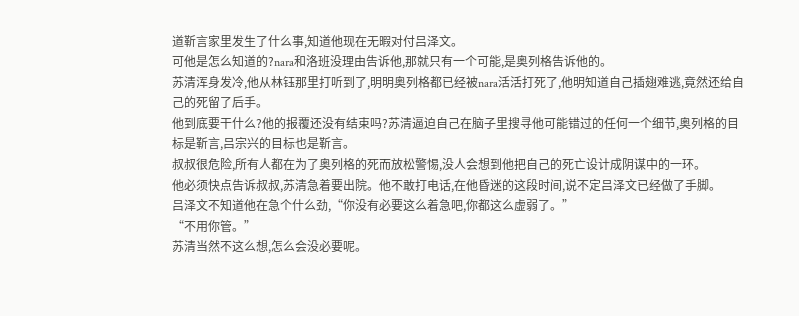道靳言家里发生了什么事,知道他现在无暇对付吕泽文。
可他是怎么知道的?nara和洛班没理由告诉他,那就只有一个可能,是奥列格告诉他的。
苏清浑身发冷,他从林钰那里打听到了,明明奥列格都已经被nara活活打死了,他明知道自己插翅难逃,竟然还给自己的死留了后手。
他到底要干什么?他的报覆还没有结束吗?苏清逼迫自己在脑子里搜寻他可能错过的任何一个细节,奥列格的目标是靳言,吕宗兴的目标也是靳言。
叔叔很危险,所有人都在为了奥列格的死而放松警惕,没人会想到他把自己的死亡设计成阴谋中的一环。
他必须快点告诉叔叔,苏清急着要出院。他不敢打电话,在他昏迷的这段时间,说不定吕泽文已经做了手脚。
吕泽文不知道他在急个什么劲,“你没有必要这么着急吧,你都这么虚弱了。”
“不用你管。”
苏清当然不这么想,怎么会没必要呢。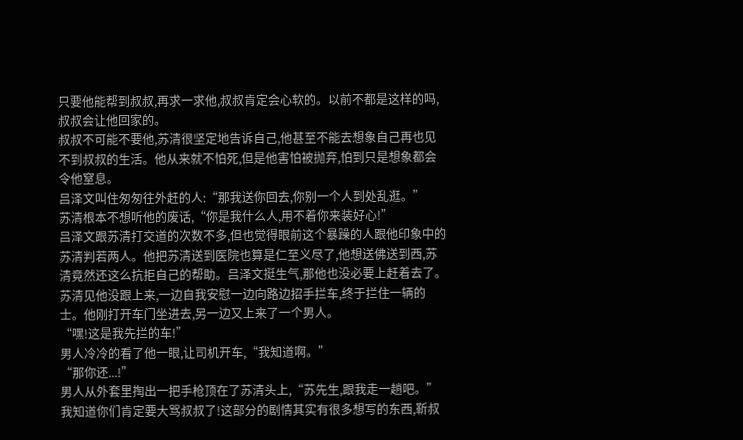只要他能帮到叔叔,再求一求他,叔叔肯定会心软的。以前不都是这样的吗,叔叔会让他回家的。
叔叔不可能不要他,苏清很坚定地告诉自己,他甚至不能去想象自己再也见不到叔叔的生活。他从来就不怕死,但是他害怕被抛弃,怕到只是想象都会令他窒息。
吕泽文叫住匆匆往外赶的人:“那我送你回去,你别一个人到处乱逛。”
苏清根本不想听他的废话,“你是我什么人,用不着你来装好心!”
吕泽文跟苏清打交道的次数不多,但也觉得眼前这个暴躁的人跟他印象中的苏清判若两人。他把苏清送到医院也算是仁至义尽了,他想送佛送到西,苏清竟然还这么抗拒自己的帮助。吕泽文挺生气,那他也没必要上赶着去了。
苏清见他没跟上来,一边自我安慰一边向路边招手拦车,终于拦住一辆的士。他刚打开车门坐进去,另一边又上来了一个男人。
“嘿!这是我先拦的车!”
男人冷冷的看了他一眼,让司机开车,“我知道啊。”
“那你还...!”
男人从外套里掏出一把手枪顶在了苏清头上,“苏先生,跟我走一趟吧。”
我知道你们肯定要大骂叔叔了!这部分的剧情其实有很多想写的东西,靳叔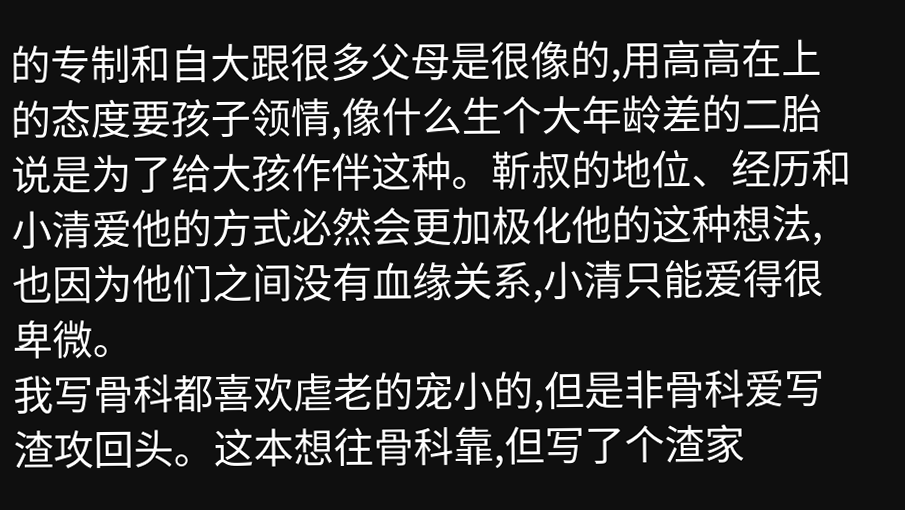的专制和自大跟很多父母是很像的,用高高在上的态度要孩子领情,像什么生个大年龄差的二胎说是为了给大孩作伴这种。靳叔的地位、经历和小清爱他的方式必然会更加极化他的这种想法,也因为他们之间没有血缘关系,小清只能爱得很卑微。
我写骨科都喜欢虐老的宠小的,但是非骨科爱写渣攻回头。这本想往骨科靠,但写了个渣家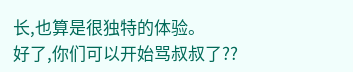长,也算是很独特的体验。
好了,你们可以开始骂叔叔了??